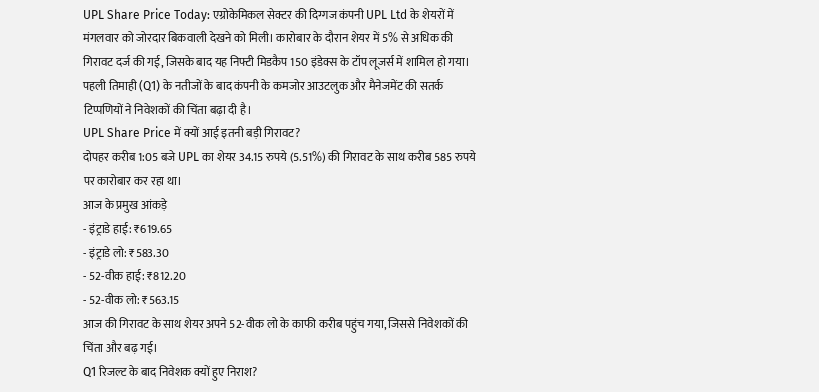UPL Share Price Today: एग्रोकेमिकल सेक्टर की दिग्गज कंपनी UPL Ltd के शेयरों में मंगलवार को जोरदार बिकवाली देखने को मिली। कारोबार के दौरान शेयर में 5% से अधिक की गिरावट दर्ज की गई, जिसके बाद यह निफ्टी मिडकैप 150 इंडेक्स के टॉप लूजर्स में शामिल हो गया। पहली तिमाही (Q1) के नतीजों के बाद कंपनी के कमजोर आउटलुक और मैनेजमेंट की सतर्क टिप्पणियों ने निवेशकों की चिंता बढ़ा दी है।
UPL Share Price में क्यों आई इतनी बड़ी गिरावट?
दोपहर करीब 1:05 बजे UPL का शेयर 34.15 रुपये (5.51%) की गिरावट के साथ करीब 585 रुपये पर कारोबार कर रहा था।
आज के प्रमुख आंकड़े
- इंट्राडे हाई: ₹619.65
- इंट्राडे लो: ₹583.30
- 52-वीक हाई: ₹812.20
- 52-वीक लो: ₹563.15
आज की गिरावट के साथ शेयर अपने 52-वीक लो के काफी करीब पहुंच गया, जिससे निवेशकों की चिंता और बढ़ गई।
Q1 रिजल्ट के बाद निवेशक क्यों हुए निराश?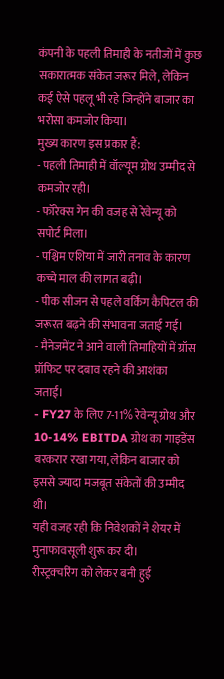कंपनी के पहली तिमाही के नतीजों में कुछ सकारात्मक संकेत जरूर मिले, लेकिन कई ऐसे पहलू भी रहे जिन्होंने बाजार का भरोसा कमजोर किया।
मुख्य कारण इस प्रकार हैं:
- पहली तिमाही में वॉल्यूम ग्रोथ उम्मीद से कमजोर रही।
- फॉरेक्स गेन की वजह से रेवेन्यू को सपोर्ट मिला।
- पश्चिम एशिया में जारी तनाव के कारण कच्चे माल की लागत बढ़ी।
- पीक सीजन से पहले वर्किंग कैपिटल की जरूरत बढ़ने की संभावना जताई गई।
- मैनेजमेंट ने आने वाली तिमाहियों में ग्रॉस प्रॉफिट पर दबाव रहने की आशंका जताई।
- FY27 के लिए 7-11% रेवेन्यू ग्रोथ और 10-14% EBITDA ग्रोथ का गाइडेंस बरकरार रखा गया, लेकिन बाजार को इससे ज्यादा मजबूत संकेतों की उम्मीद थी।
यही वजह रही कि निवेशकों ने शेयर में मुनाफावसूली शुरू कर दी।
रीस्ट्रक्चरिंग को लेकर बनी हुई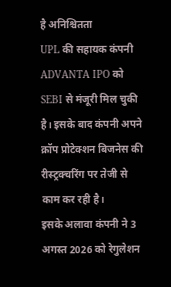है अनिश्चितता
UPL की सहायक कंपनी ADVANTA IPO को SEBI से मंजूरी मिल चुकी है। इसके बाद कंपनी अपने क्रॉप प्रोटेक्शन बिजनेस की रीस्ट्रक्चरिंग पर तेजी से काम कर रही है।
इसके अलावा कंपनी ने 3 अगस्त 2026 को रेगुलेशन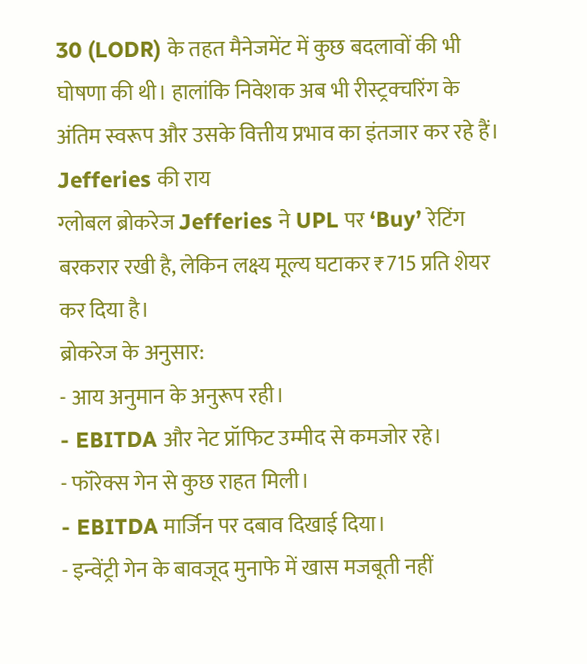30 (LODR) के तहत मैनेजमेंट में कुछ बदलावों की भी घोषणा की थी। हालांकि निवेशक अब भी रीस्ट्रक्चरिंग के अंतिम स्वरूप और उसके वित्तीय प्रभाव का इंतजार कर रहे हैं।
Jefferies की राय
ग्लोबल ब्रोकरेज Jefferies ने UPL पर ‘Buy’ रेटिंग बरकरार रखी है, लेकिन लक्ष्य मूल्य घटाकर ₹715 प्रति शेयर कर दिया है।
ब्रोकरेज के अनुसार:
- आय अनुमान के अनुरूप रही।
- EBITDA और नेट प्रॉफिट उम्मीद से कमजोर रहे।
- फॉरेक्स गेन से कुछ राहत मिली।
- EBITDA मार्जिन पर दबाव दिखाई दिया।
- इन्वेंट्री गेन के बावजूद मुनाफे में खास मजबूती नहीं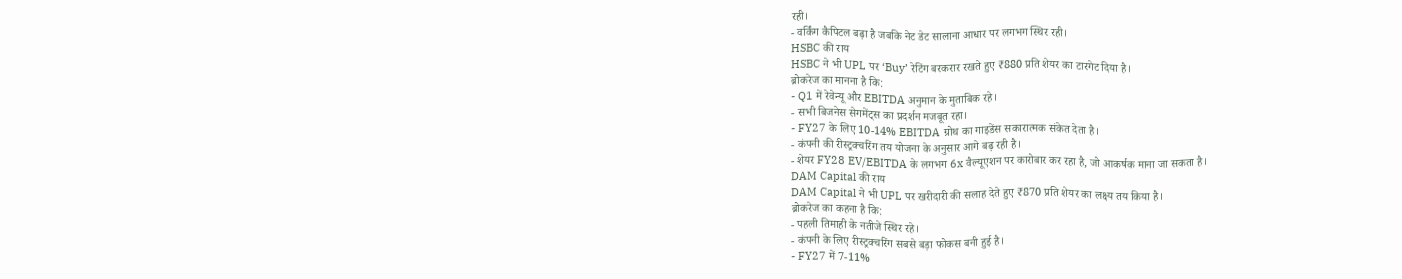रही।
- वर्किंग कैपिटल बढ़ा है जबकि नेट डेट सालाना आधार पर लगभग स्थिर रही।
HSBC की राय
HSBC ने भी UPL पर ‘Buy’ रेटिंग बरकरार रखते हुए ₹880 प्रति शेयर का टारगेट दिया है।
ब्रोकरेज का मानना है कि:
- Q1 में रेवेन्यू और EBITDA अनुमान के मुताबिक रहे।
- सभी बिजनेस सेगमेंट्स का प्रदर्शन मजबूत रहा।
- FY27 के लिए 10-14% EBITDA ग्रोथ का गाइडेंस सकारात्मक संकेत देता है।
- कंपनी की रीस्ट्रक्चरिंग तय योजना के अनुसार आगे बढ़ रही है।
- शेयर FY28 EV/EBITDA के लगभग 6x वैल्यूएशन पर कारोबार कर रहा है, जो आकर्षक माना जा सकता है।
DAM Capital की राय
DAM Capital ने भी UPL पर खरीदारी की सलाह देते हुए ₹870 प्रति शेयर का लक्ष्य तय किया है।
ब्रोकरेज का कहना है कि:
- पहली तिमाही के नतीजे स्थिर रहे।
- कंपनी के लिए रीस्ट्रक्चरिंग सबसे बड़ा फोकस बनी हुई है।
- FY27 में 7-11%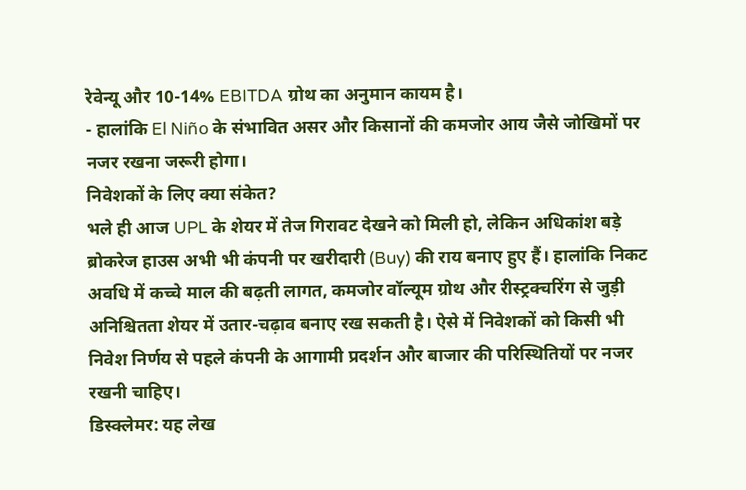रेवेन्यू और 10-14% EBITDA ग्रोथ का अनुमान कायम है।
- हालांकि El Niño के संभावित असर और किसानों की कमजोर आय जैसे जोखिमों पर नजर रखना जरूरी होगा।
निवेशकों के लिए क्या संकेत?
भले ही आज UPL के शेयर में तेज गिरावट देखने को मिली हो, लेकिन अधिकांश बड़े ब्रोकरेज हाउस अभी भी कंपनी पर खरीदारी (Buy) की राय बनाए हुए हैं। हालांकि निकट अवधि में कच्चे माल की बढ़ती लागत, कमजोर वॉल्यूम ग्रोथ और रीस्ट्रक्चरिंग से जुड़ी अनिश्चितता शेयर में उतार-चढ़ाव बनाए रख सकती है। ऐसे में निवेशकों को किसी भी निवेश निर्णय से पहले कंपनी के आगामी प्रदर्शन और बाजार की परिस्थितियों पर नजर रखनी चाहिए।
डिस्क्लेमर: यह लेख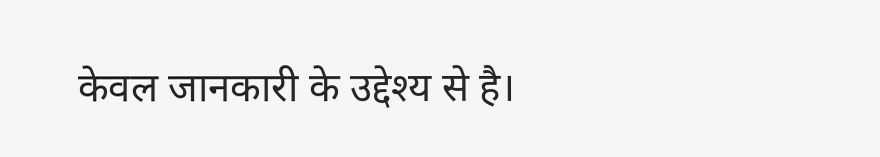केवल जानकारी के उद्देश्य से है।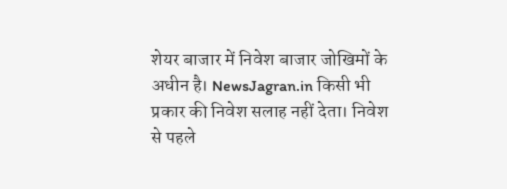शेयर बाजार में निवेश बाजार जोखिमों के अधीन है। NewsJagran.in किसी भी प्रकार की निवेश सलाह नहीं देता। निवेश से पहले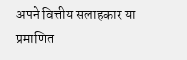अपने वित्तीय सलाहकार या प्रमाणित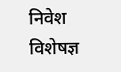निवेश विशेषज्ञ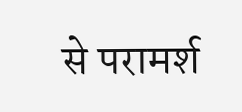से परामर्श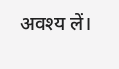अवश्य लें।